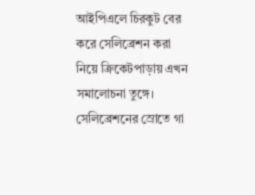আইপিএলে চিরকুট বের করে সেলিব্রেশন করা নিয়ে ক্রিকেটপাড়ায় এখন সমালোচনা তুঙ্গে। সেলিব্রেশনের স্রোতে গা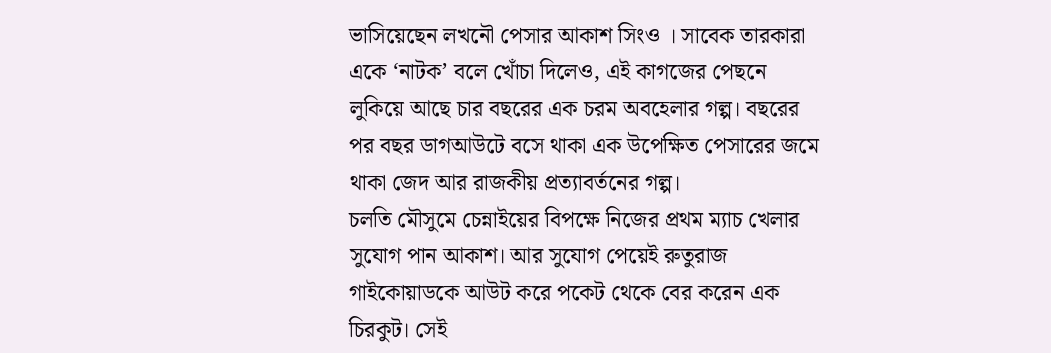ভাসিয়েছেন লখনৌ পেসার আকাশ সিংও । সাবেক তারকারা একে ‘নাটক’ বলে খোঁচা দিলেও, এই কাগজের পেছনে লুকিয়ে আছে চার বছরের এক চরম অবহেলার গল্প। বছরের পর বছর ডাগআউটে বসে থাকা এক উপেক্ষিত পেসারের জমে থাকা জেদ আর রাজকীয় প্রত্যাবর্তনের গল্প।
চলতি মৌসুমে চেন্নাইয়ের বিপক্ষে নিজের প্রথম ম্যাচ খেলার সুযোগ পান আকাশ। আর সুযোগ পেয়েই রুতুরাজ গাইকোয়াডকে আউট করে পকেট থেকে বের করেন এক চিরকুট। সেই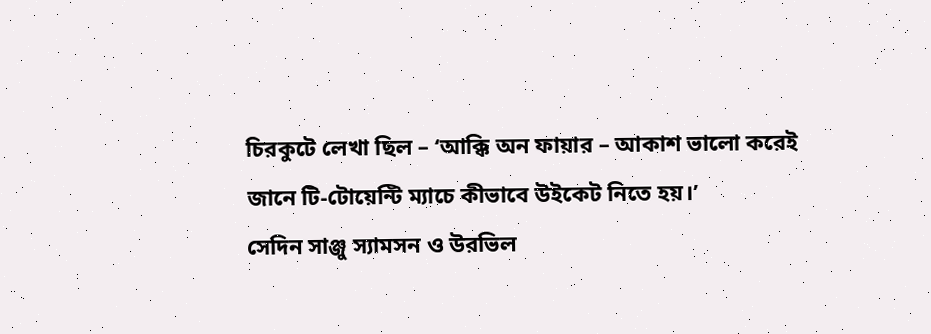চিরকুটে লেখা ছিল – ‘আক্কি অন ফায়ার – আকাশ ভালো করেই জানে টি-টোয়েন্টি ম্যাচে কীভাবে উইকেট নিতে হয়।’
সেদিন সাঞ্জু স্যামসন ও উরভিল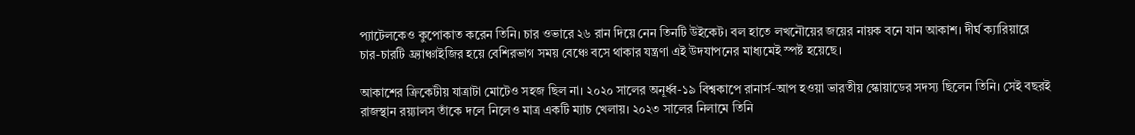প্যাটেলকেও কুপোকাত করেন তিনি। চার ওভারে ২৬ রান দিয়ে নেন তিনটি উইকেট। বল হাতে লখনৌয়ের জয়ের নায়ক বনে যান আকাশ। দীর্ঘ ক্যারিয়ারে চার-চারটি ফ্র্যাঞ্চাইজির হয়ে বেশিরভাগ সময় বেঞ্চে বসে থাকার যন্ত্রণা এই উদযাপনের মাধ্যমেই স্পষ্ট হয়েছে।

আকাশের ক্রিকেটীয় যাত্রাটা মোটেও সহজ ছিল না। ২০২০ সালের অনূর্ধ্ব-১৯ বিশ্বকাপে রানার্স-আপ হওয়া ভারতীয় স্কোয়াডের সদস্য ছিলেন তিনি। সেই বছরই রাজস্থান রয়্যালস তাঁকে দলে নিলেও মাত্র একটি ম্যাচ খেলায়। ২০২৩ সালের নিলামে তিনি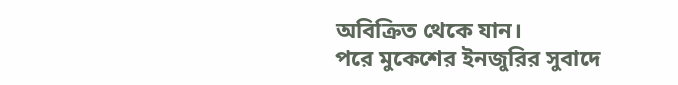অবিক্রিত থেকে যান।
পরে মুকেশের ইনজুরির সুবাদে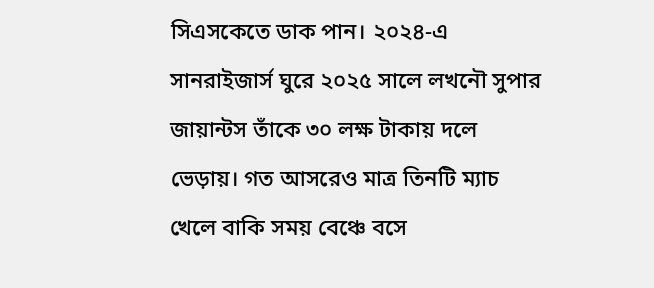সিএসকেতে ডাক পান। ২০২৪-এ সানরাইজার্স ঘুরে ২০২৫ সালে লখনৌ সুপার জায়ান্টস তাঁকে ৩০ লক্ষ টাকায় দলে ভেড়ায়। গত আসরেও মাত্র তিনটি ম্যাচ খেলে বাকি সময় বেঞ্চে বসে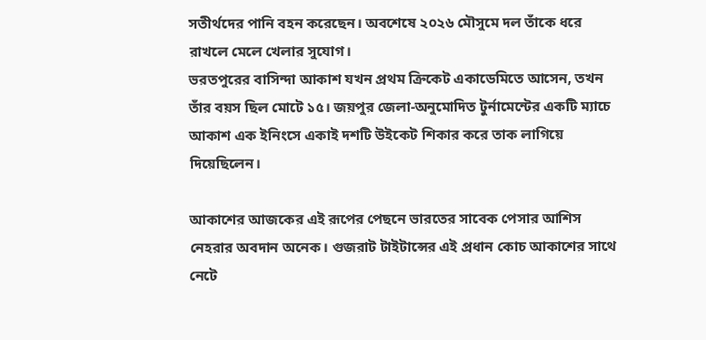সতীর্থদের পানি বহন করেছেন। অবশেষে ২০২৬ মৌসুমে দল তাঁকে ধরে রাখলে মেলে খেলার সুযোগ।
ভরতপুরের বাসিন্দা আকাশ যখন প্রথম ক্রিকেট একাডেমিতে আসেন, তখন তাঁর বয়স ছিল মোটে ১৫। জয়পুর জেলা-অনুমোদিত টুর্নামেন্টের একটি ম্যাচে আকাশ এক ইনিংসে একাই দশটি উইকেট শিকার করে তাক লাগিয়ে দিয়েছিলেন।

আকাশের আজকের এই রূপের পেছনে ভারতের সাবেক পেসার আশিস নেহরার অবদান অনেক। গুজরাট টাইটান্সের এই প্রধান কোচ আকাশের সাথে নেটে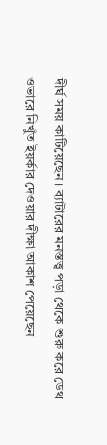দীর্ঘ সময় কাটিয়েছেন। ব্যাটারের মনস্তত্ত্ব পড়া থেকে শুরু করে ডেথ ওভারে নিখুঁত ইয়র্কার দেওয়ার দীক্ষা আকাশ পেয়েছেন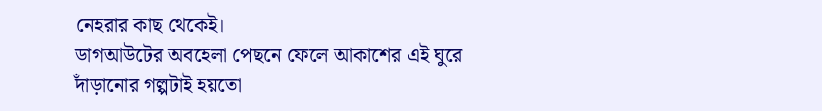নেহরার কাছ থেকেই।
ডাগআউটের অবহেলা পেছনে ফেলে আকাশের এই ঘুরে দাঁড়ানোর গল্পটাই হয়তো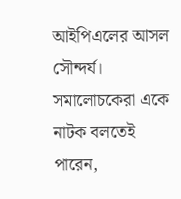আইপিএলের আসল সৌন্দর্য। সমালোচকেরা একে নাটক বলতেই পারেন,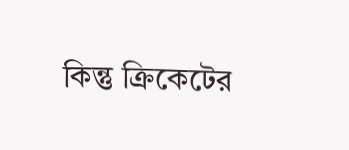কিন্তু ক্রিকেটের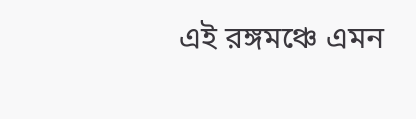এই রঙ্গমঞ্চে এমন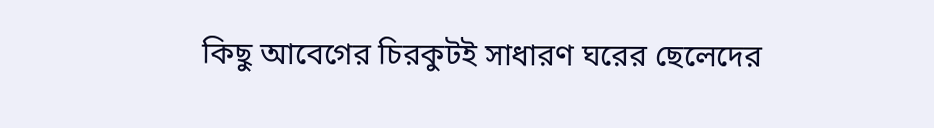কিছু আবেগের চিরকুটই সাধারণ ঘরের ছেলেদের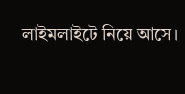লাইমলাইটে নিয়ে আসে।